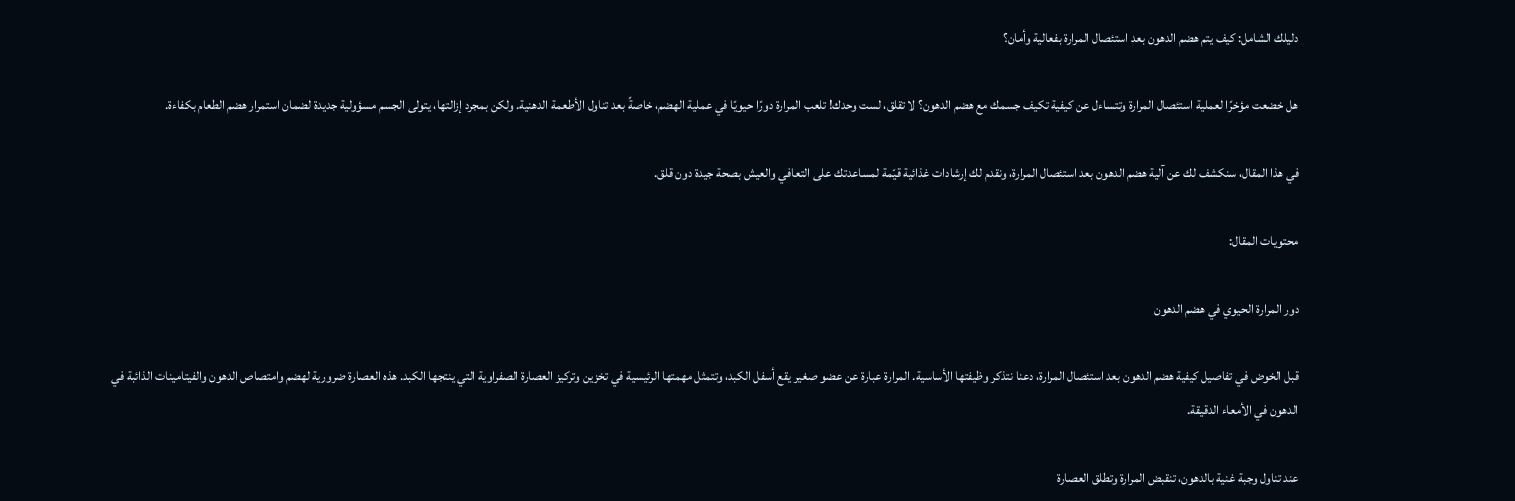دليلك الشامل: كيف يتم هضم الدهون بعد استئصال المرارة بفعالية وأمان؟

هل خضعت مؤخرًا لعملية استئصال المرارة وتتساءل عن كيفية تكيف جسمك مع هضم الدهون؟ لا تقلق، لست وحدك! تلعب المرارة دورًا حيويًا في عملية الهضم، خاصةً بعد تناول الأطعمة الدهنية. ولكن بمجرد إزالتها، يتولى الجسم مسؤولية جديدة لضمان استمرار هضم الطعام بكفاءة.

في هذا المقال، سنكشف لك عن آلية هضم الدهون بعد استئصال المرارة، ونقدم لك إرشادات غذائية قيّمة لمساعدتك على التعافي والعيش بصحة جيدة دون قلق.

محتويات المقال:

دور المرارة الحيوي في هضم الدهون

قبل الخوض في تفاصيل كيفية هضم الدهون بعد استئصال المرارة، دعنا نتذكر وظيفتها الأساسية. المرارة عبارة عن عضو صغير يقع أسفل الكبد، وتتمثل مهمتها الرئيسية في تخزين وتركيز العصارة الصفراوية التي ينتجها الكبد. هذه العصارة ضرورية لهضم وامتصاص الدهون والفيتامينات الذائبة في الدهون في الأمعاء الدقيقة.

عند تناول وجبة غنية بالدهون، تنقبض المرارة وتطلق العصارة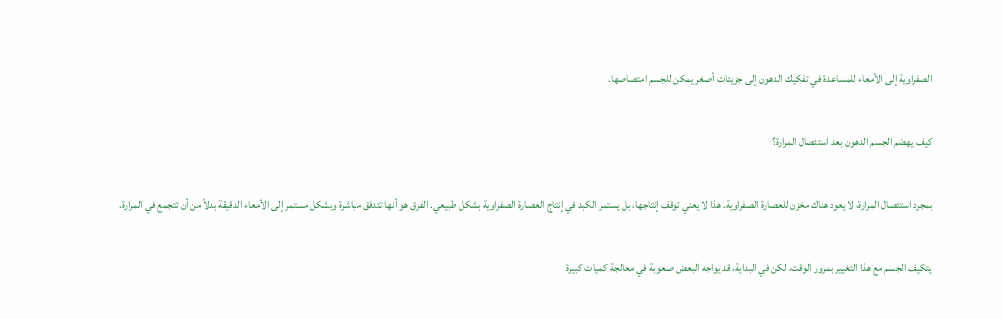الصفراوية إلى الأمعاء للمساعدة في تفكيك الدهون إلى جزيئات أصغر يمكن للجسم امتصاصها.

كيف يهضم الجسم الدهون بعد استئصال المرارة؟

بمجرد استئصال المرارة، لا يعود هناك مخزن للعصارة الصفراوية. هذا لا يعني توقف إنتاجها، بل يستمر الكبد في إنتاج العصارة الصفراوية بشكل طبيعي. الفرق هو أنها تتدفق مباشرة وبشكل مستمر إلى الأمعاء الدقيقة بدلاً من أن تتجمع في المرارة.

يتكيف الجسم مع هذا التغيير بمرور الوقت، لكن في البداية، قد يواجه البعض صعوبة في معالجة كميات كبيرة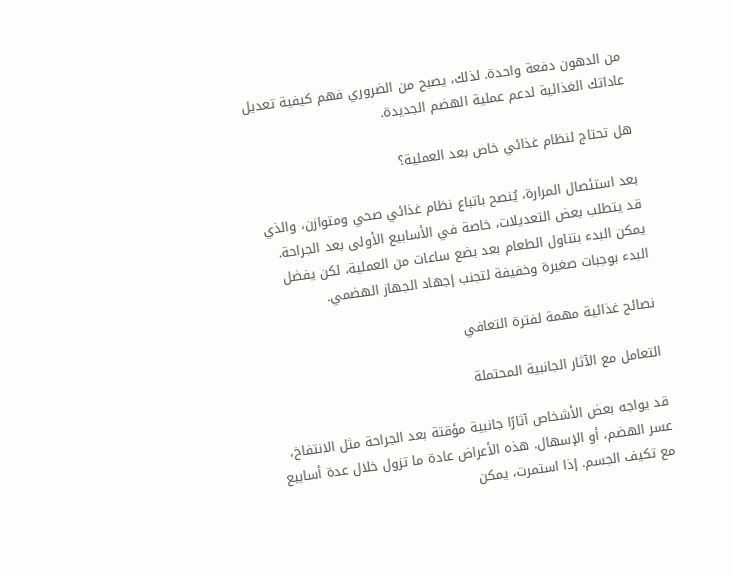من الدهون دفعة واحدة. لذلك، يصبح من الضروري فهم كيفية تعديل عاداتك الغذائية لدعم عملية الهضم الجديدة.

هل تحتاج لنظام غذائي خاص بعد العملية؟

بعد استئصال المرارة، يُنصح باتباع نظام غذائي صحي ومتوازن، والذي قد يتطلب بعض التعديلات، خاصة في الأسابيع الأولى بعد الجراحة. يمكن البدء بتناول الطعام بعد بضع ساعات من العملية، لكن يفضل البدء بوجبات صغيرة وخفيفة لتجنب إجهاد الجهاز الهضمي.

نصائح غذائية مهمة لفترة التعافي

التعامل مع الآثار الجانبية المحتملة

قد يواجه بعض الأشخاص آثارًا جانبية مؤقتة بعد الجراحة مثل الانتفاخ، عسر الهضم، أو الإسهال. هذه الأعراض عادة ما تزول خلال عدة أسابيع مع تكيف الجسم. إذا استمرت، يمكن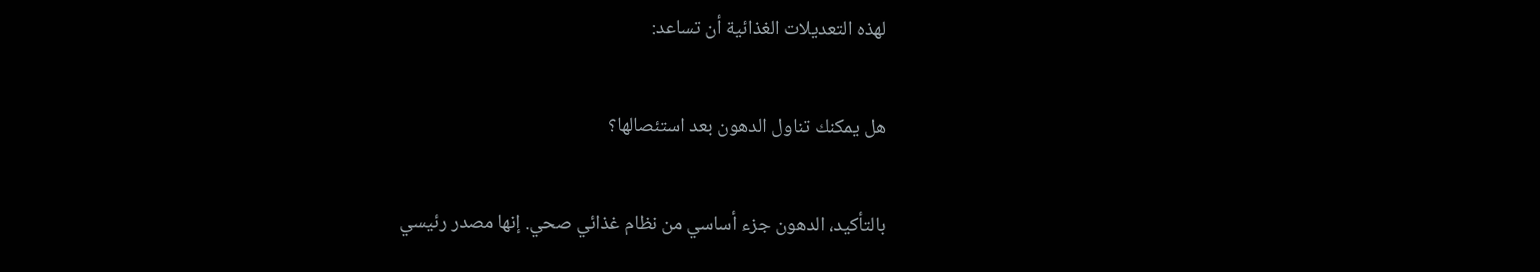لهذه التعديلات الغذائية أن تساعد:

هل يمكنك تناول الدهون بعد استئصالها؟

بالتأكيد، الدهون جزء أساسي من نظام غذائي صحي. إنها مصدر رئيسي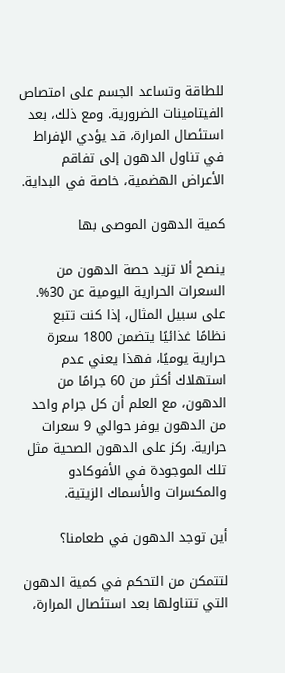للطاقة وتساعد الجسم على امتصاص الفيتامينات الضرورية. ومع ذلك، بعد استئصال المرارة، قد يؤدي الإفراط في تناول الدهون إلى تفاقم الأعراض الهضمية، خاصة في البداية.

كمية الدهون الموصى بها

ينصح ألا تزيد حصة الدهون من السعرات الحرارية اليومية عن 30%. على سبيل المثال، إذا كنت تتبع نظامًا غذائيًا يتضمن 1800 سعرة حرارية يوميًا، فهذا يعني عدم استهلاك أكثر من 60 جرامًا من الدهون، مع العلم أن كل جرام واحد من الدهون يوفر حوالي 9 سعرات حرارية. ركز على الدهون الصحية مثل تلك الموجودة في الأفوكادو والمكسرات والأسماك الزيتية.

أين توجد الدهون في طعامنا؟

لتتمكن من التحكم في كمية الدهون التي تتناولها بعد استئصال المرارة،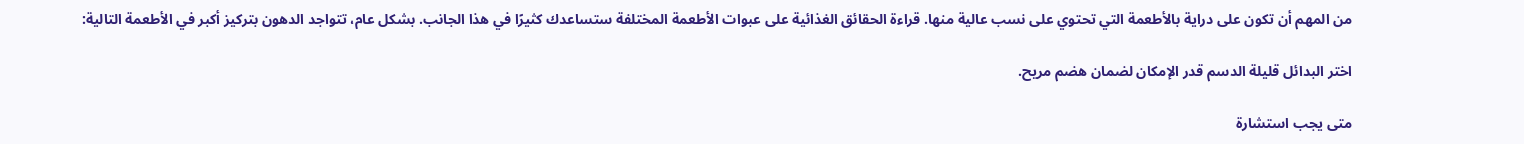من المهم أن تكون على دراية بالأطعمة التي تحتوي على نسب عالية منها. قراءة الحقائق الغذائية على عبوات الأطعمة المختلفة ستساعدك كثيرًا في هذا الجانب. بشكل عام، تتواجد الدهون بتركيز أكبر في الأطعمة التالية:

اختر البدائل قليلة الدسم قدر الإمكان لضمان هضم مريح.

متى يجب استشارة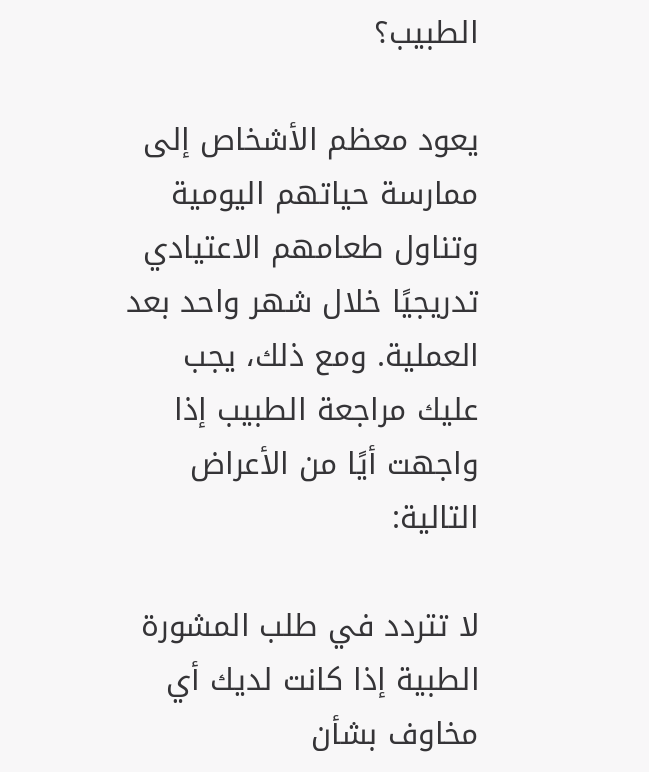الطبيب؟

يعود معظم الأشخاص إلى ممارسة حياتهم اليومية وتناول طعامهم الاعتيادي تدريجيًا خلال شهر واحد بعد العملية. ومع ذلك، يجب عليك مراجعة الطبيب إذا واجهت أيًا من الأعراض التالية:

لا تتردد في طلب المشورة الطبية إذا كانت لديك أي مخاوف بشأن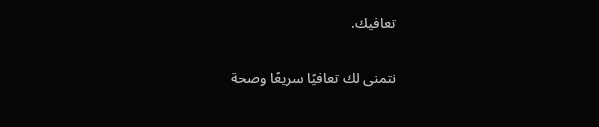تعافيك.

نتمنى لك تعافيًا سريعًا وصحة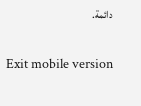دائمة.

Exit mobile version